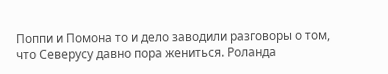Поппи и Помона то и дело заводили разговоры о том, что Северусу давно пора жениться. Роланда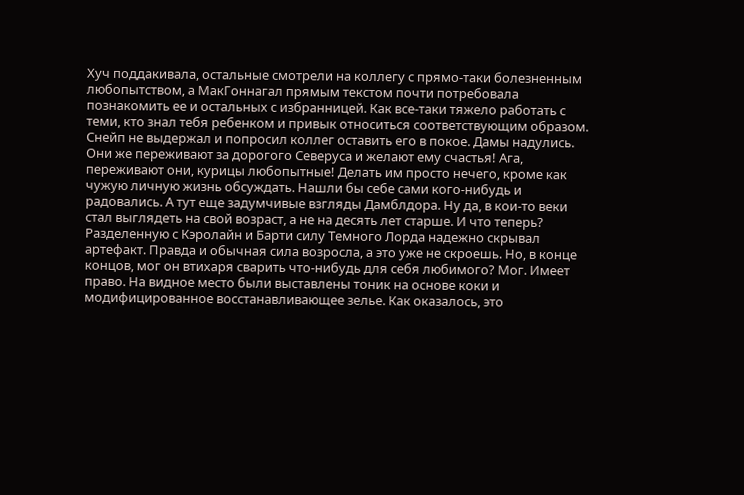Хуч поддакивала, остальные смотрели на коллегу с прямо-таки болезненным любопытством, а МакГоннагал прямым текстом почти потребовала познакомить ее и остальных с избранницей. Как все-таки тяжело работать с теми, кто знал тебя ребенком и привык относиться соответствующим образом. Снейп не выдержал и попросил коллег оставить его в покое. Дамы надулись. Они же переживают за дорогого Северуса и желают ему счастья! Ага, переживают они, курицы любопытные! Делать им просто нечего, кроме как чужую личную жизнь обсуждать. Нашли бы себе сами кого-нибудь и радовались. А тут еще задумчивые взгляды Дамблдора. Ну да, в кои-то веки стал выглядеть на свой возраст, а не на десять лет старше. И что теперь? Разделенную с Кэролайн и Барти силу Темного Лорда надежно скрывал артефакт. Правда и обычная сила возросла, а это уже не скроешь. Но, в конце концов, мог он втихаря сварить что-нибудь для себя любимого? Мог. Имеет право. На видное место были выставлены тоник на основе коки и модифицированное восстанавливающее зелье. Как оказалось, это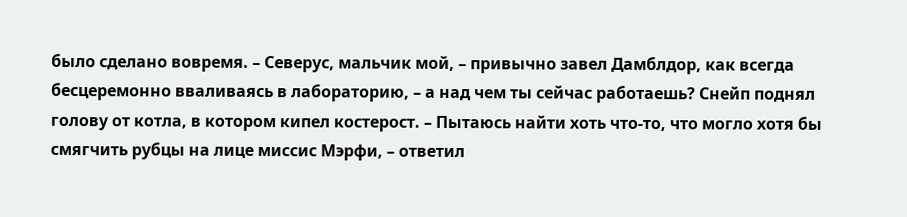было сделано вовремя. – Северус, мальчик мой, – привычно завел Дамблдор, как всегда бесцеремонно вваливаясь в лабораторию, – а над чем ты сейчас работаешь? Снейп поднял голову от котла, в котором кипел костерост. – Пытаюсь найти хоть что-то, что могло хотя бы смягчить рубцы на лице миссис Мэрфи, – ответил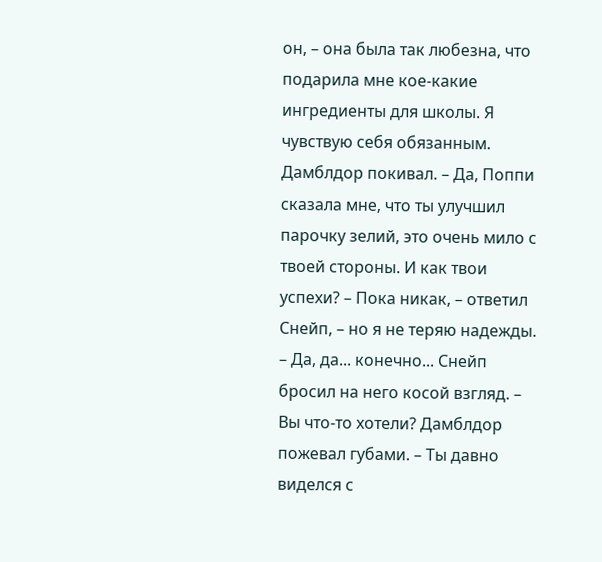он, – она была так любезна, что подарила мне кое-какие ингредиенты для школы. Я чувствую себя обязанным. Дамблдор покивал. – Да, Поппи сказала мне, что ты улучшил парочку зелий, это очень мило с твоей стороны. И как твои успехи? – Пока никак, – ответил Снейп, – но я не теряю надежды. – Да, да... конечно... Снейп бросил на него косой взгляд. – Вы что-то хотели? Дамблдор пожевал губами. – Ты давно виделся с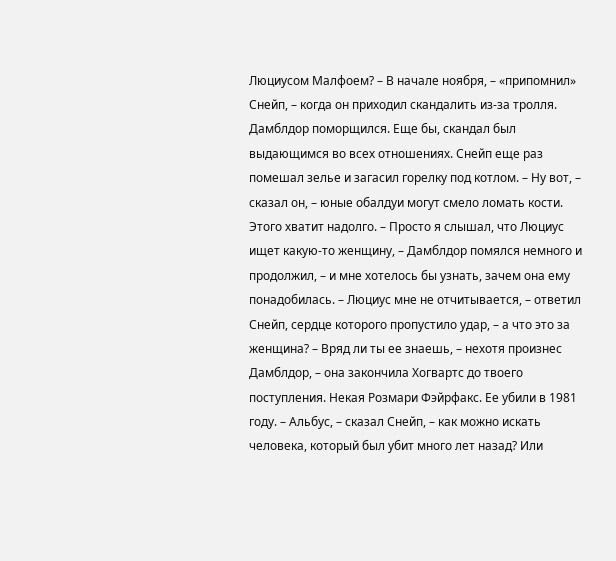Люциусом Малфоем? – В начале ноября, – «припомнил» Снейп, – когда он приходил скандалить из-за тролля. Дамблдор поморщился. Еще бы, скандал был выдающимся во всех отношениях. Снейп еще раз помешал зелье и загасил горелку под котлом. – Ну вот, – сказал он, – юные обалдуи могут смело ломать кости. Этого хватит надолго. – Просто я слышал, что Люциус ищет какую-то женщину, – Дамблдор помялся немного и продолжил, – и мне хотелось бы узнать, зачем она ему понадобилась. – Люциус мне не отчитывается, – ответил Снейп, сердце которого пропустило удар, – а что это за женщина? – Вряд ли ты ее знаешь, – нехотя произнес Дамблдор, – она закончила Хогвартс до твоего поступления. Некая Розмари Фэйрфакс. Ее убили в 1981 году. – Альбус, – сказал Снейп, – как можно искать человека, который был убит много лет назад? Или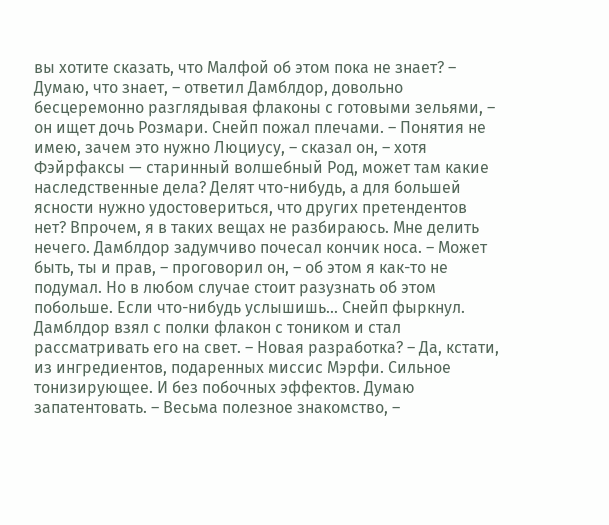вы хотите сказать, что Малфой об этом пока не знает? – Думаю, что знает, – ответил Дамблдор, довольно бесцеремонно разглядывая флаконы с готовыми зельями, – он ищет дочь Розмари. Снейп пожал плечами. – Понятия не имею, зачем это нужно Люциусу, – сказал он, – хотя Фэйрфаксы — старинный волшебный Род, может там какие наследственные дела? Делят что-нибудь, а для большей ясности нужно удостовериться, что других претендентов нет? Впрочем, я в таких вещах не разбираюсь. Мне делить нечего. Дамблдор задумчиво почесал кончик носа. – Может быть, ты и прав, – проговорил он, – об этом я как-то не подумал. Но в любом случае стоит разузнать об этом побольше. Если что-нибудь услышишь... Снейп фыркнул. Дамблдор взял с полки флакон с тоником и стал рассматривать его на свет. – Новая разработка? – Да, кстати, из ингредиентов, подаренных миссис Мэрфи. Сильное тонизирующее. И без побочных эффектов. Думаю запатентовать. – Весьма полезное знакомство, –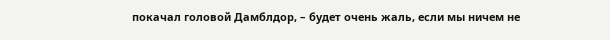покачал головой Дамблдор, – будет очень жаль, если мы ничем не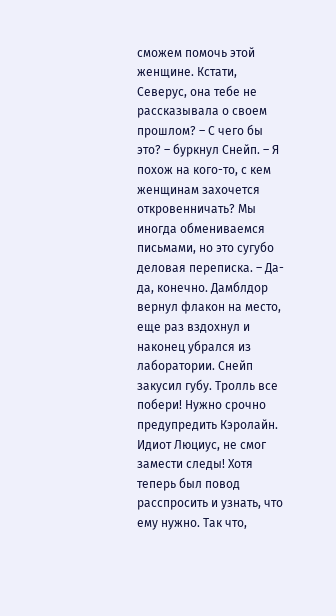сможем помочь этой женщине. Кстати, Северус, она тебе не рассказывала о своем прошлом? – С чего бы это? – буркнул Снейп. – Я похож на кого-то, с кем женщинам захочется откровенничать? Мы иногда обмениваемся письмами, но это сугубо деловая переписка. – Да-да, конечно. Дамблдор вернул флакон на место, еще раз вздохнул и наконец убрался из лаборатории. Снейп закусил губу. Тролль все побери! Нужно срочно предупредить Кэролайн. Идиот Люциус, не смог замести следы! Хотя теперь был повод расспросить и узнать, что ему нужно. Так что,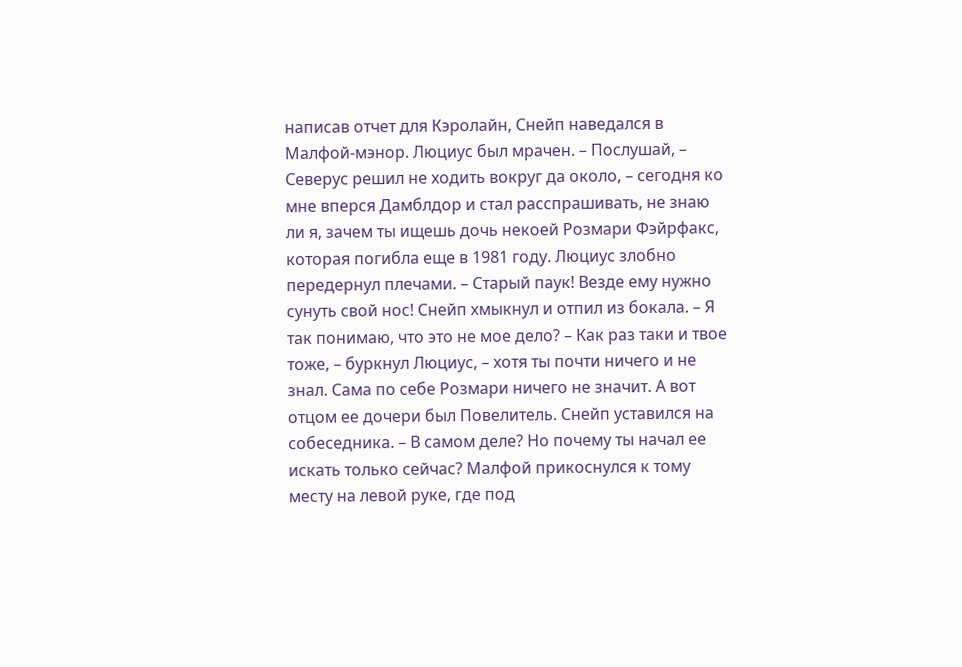написав отчет для Кэролайн, Снейп наведался в Малфой-мэнор. Люциус был мрачен. – Послушай, – Северус решил не ходить вокруг да около, – сегодня ко мне вперся Дамблдор и стал расспрашивать, не знаю ли я, зачем ты ищешь дочь некоей Розмари Фэйрфакс, которая погибла еще в 1981 году. Люциус злобно передернул плечами. – Старый паук! Везде ему нужно сунуть свой нос! Снейп хмыкнул и отпил из бокала. – Я так понимаю, что это не мое дело? – Как раз таки и твое тоже, – буркнул Люциус, – хотя ты почти ничего и не знал. Сама по себе Розмари ничего не значит. А вот отцом ее дочери был Повелитель. Снейп уставился на собеседника. – В самом деле? Но почему ты начал ее искать только сейчас? Малфой прикоснулся к тому месту на левой руке, где под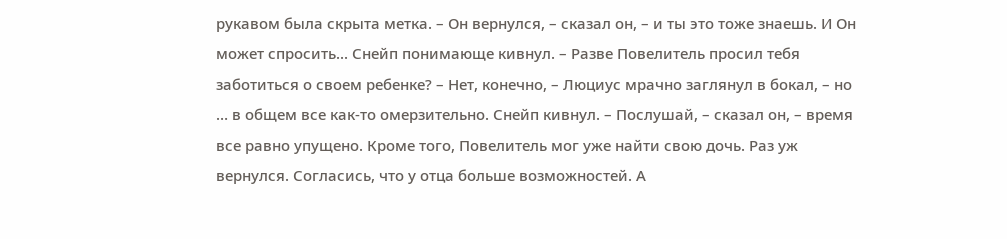рукавом была скрыта метка. – Он вернулся, – сказал он, – и ты это тоже знаешь. И Он может спросить... Снейп понимающе кивнул. – Разве Повелитель просил тебя заботиться о своем ребенке? – Нет, конечно, – Люциус мрачно заглянул в бокал, – но … в общем все как-то омерзительно. Снейп кивнул. – Послушай, – сказал он, – время все равно упущено. Кроме того, Повелитель мог уже найти свою дочь. Раз уж вернулся. Согласись, что у отца больше возможностей. А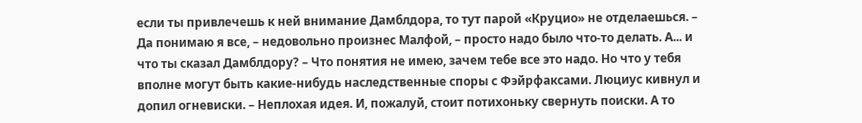если ты привлечешь к ней внимание Дамблдора, то тут парой «Круцио» не отделаешься. – Да понимаю я все, – недовольно произнес Малфой, – просто надо было что-то делать. А... и что ты сказал Дамблдору? – Что понятия не имею, зачем тебе все это надо. Но что у тебя вполне могут быть какие-нибудь наследственные споры с Фэйрфаксами. Люциус кивнул и допил огневиски. – Неплохая идея. И, пожалуй, стоит потихоньку свернуть поиски. А то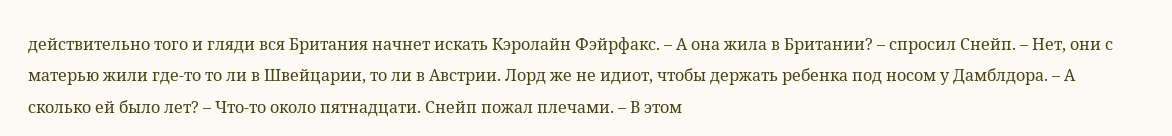действительно того и гляди вся Британия начнет искать Кэролайн Фэйрфакс. – А она жила в Британии? – спросил Снейп. – Нет, они с матерью жили где-то то ли в Швейцарии, то ли в Австрии. Лорд же не идиот, чтобы держать ребенка под носом у Дамблдора. – А сколько ей было лет? – Что-то около пятнадцати. Снейп пожал плечами. – В этом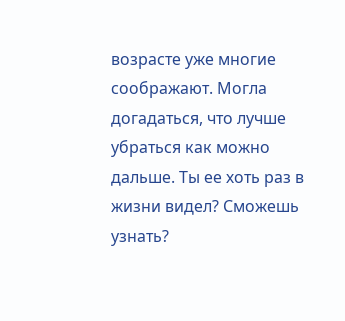возрасте уже многие соображают. Могла догадаться, что лучше убраться как можно дальше. Ты ее хоть раз в жизни видел? Сможешь узнать?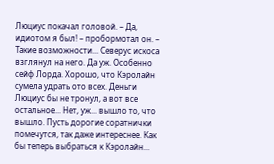Люциус покачал головой. – Да, идиотом я был! – пробормотал он. – Такие возможности... Северус искоса взглянул на него. Да уж. Особенно сейф Лорда. Хорошо, что Кэролайн сумела удрать ото всех. Деньги Люциус бы не тронул, а вот все остальное... Нет, уж... вышло то, что вышло. Пусть дорогие соратнички помечутся, так даже интереснее. Как бы теперь выбраться к Кэролайн...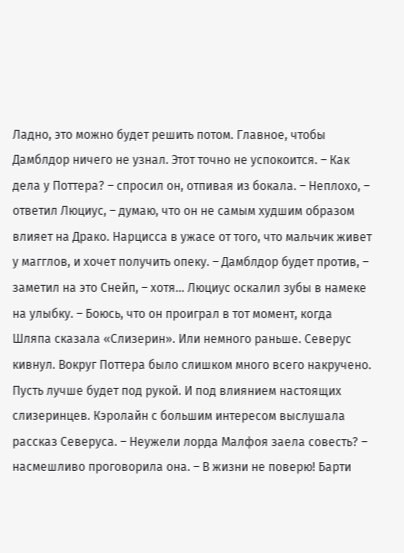Ладно, это можно будет решить потом. Главное, чтобы Дамблдор ничего не узнал. Этот точно не успокоится. – Как дела у Поттера? – спросил он, отпивая из бокала. – Неплохо, – ответил Люциус, – думаю, что он не самым худшим образом влияет на Драко. Нарцисса в ужасе от того, что мальчик живет у магглов, и хочет получить опеку. – Дамблдор будет против, – заметил на это Снейп, – хотя... Люциус оскалил зубы в намеке на улыбку. – Боюсь, что он проиграл в тот момент, когда Шляпа сказала «Слизерин». Или немного раньше. Северус кивнул. Вокруг Поттера было слишком много всего накручено. Пусть лучше будет под рукой. И под влиянием настоящих слизеринцев. Кэролайн с большим интересом выслушала рассказ Северуса. – Неужели лорда Малфоя заела совесть? – насмешливо проговорила она. – В жизни не поверю! Барти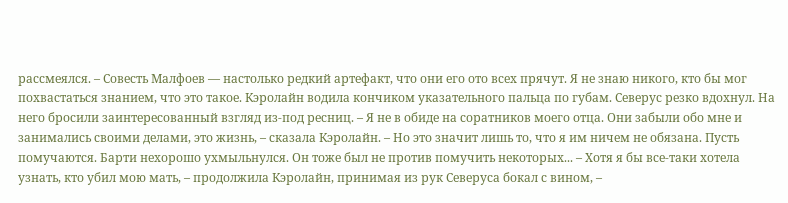рассмеялся. – Совесть Малфоев — настолько редкий артефакт, что они его ото всех прячут. Я не знаю никого, кто бы мог похвастаться знанием, что это такое. Кэролайн водила кончиком указательного пальца по губам. Северус резко вдохнул. На него бросили заинтересованный взгляд из-под ресниц. – Я не в обиде на соратников моего отца. Они забыли обо мне и занимались своими делами, это жизнь, – сказала Кэролайн. – Но это значит лишь то, что я им ничем не обязана. Пусть помучаются. Барти нехорошо ухмыльнулся. Он тоже был не против помучить некоторых... – Хотя я бы все-таки хотела узнать, кто убил мою мать, – продолжила Кэролайн, принимая из рук Северуса бокал с вином, –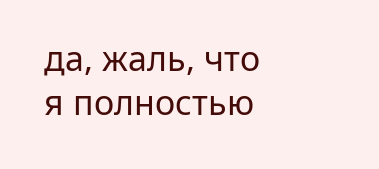да, жаль, что я полностью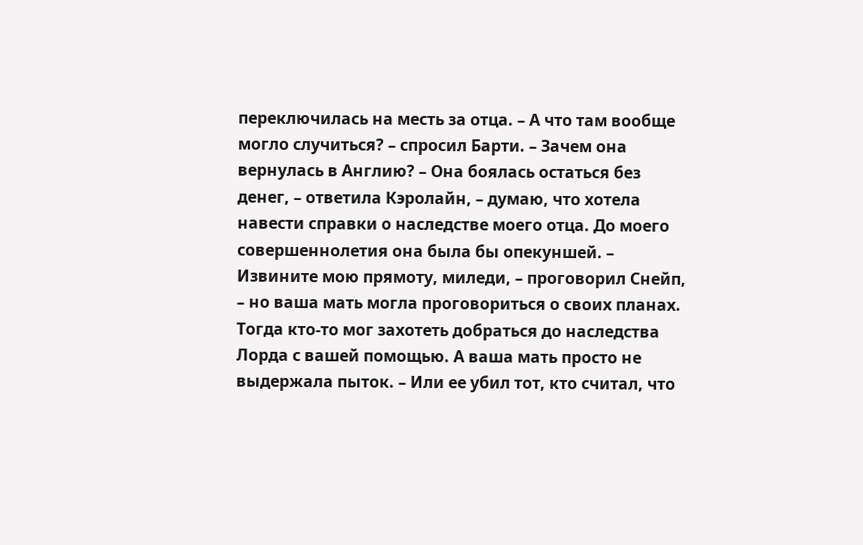переключилась на месть за отца. – А что там вообще могло случиться? – спросил Барти. – Зачем она вернулась в Англию? – Она боялась остаться без денег, – ответила Кэролайн, – думаю, что хотела навести справки о наследстве моего отца. До моего совершеннолетия она была бы опекуншей. – Извините мою прямоту, миледи, – проговорил Снейп, – но ваша мать могла проговориться о своих планах. Тогда кто-то мог захотеть добраться до наследства Лорда с вашей помощью. А ваша мать просто не выдержала пыток. – Или ее убил тот, кто считал, что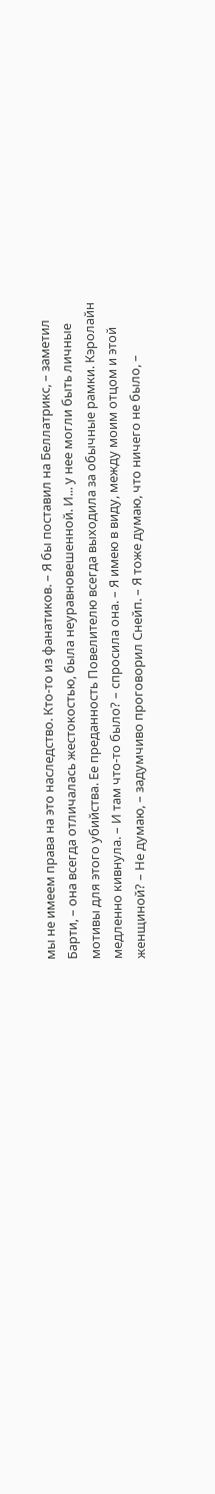мы не имеем права на это наследство. Кто-то из фанатиков. – Я бы поставил на Беллатрикс, – заметил Барти, – она всегда отличалась жестокостью, была неуравновешенной. И... у нее могли быть личные мотивы для этого убийства. Ее преданность Повелителю всегда выходила за обычные рамки. Кэролайн медленно кивнула. – И там что-то было? – спросила она. – Я имею в виду, между моим отцом и этой женщиной? – Не думаю, – задумчиво проговорил Снейп. – Я тоже думаю, что ничего не было, –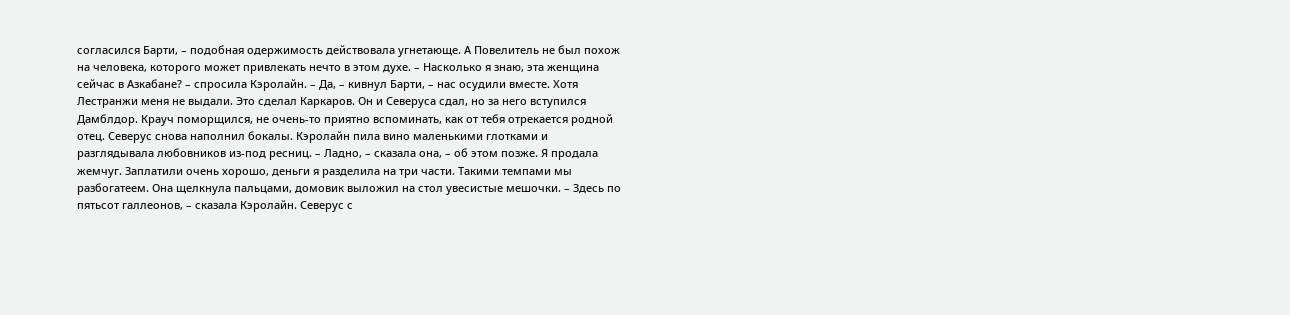согласился Барти, – подобная одержимость действовала угнетающе. А Повелитель не был похож на человека, которого может привлекать нечто в этом духе. – Насколько я знаю, эта женщина сейчас в Азкабане? – спросила Кэролайн. – Да, – кивнул Барти, – нас осудили вместе. Хотя Лестранжи меня не выдали. Это сделал Каркаров. Он и Северуса сдал, но за него вступился Дамблдор. Крауч поморщился, не очень-то приятно вспоминать, как от тебя отрекается родной отец. Северус снова наполнил бокалы. Кэролайн пила вино маленькими глотками и разглядывала любовников из-под ресниц. – Ладно, – сказала она, – об этом позже. Я продала жемчуг. Заплатили очень хорошо, деньги я разделила на три части. Такими темпами мы разбогатеем. Она щелкнула пальцами, домовик выложил на стол увесистые мешочки. – Здесь по пятьсот галлеонов, – сказала Кэролайн. Северус с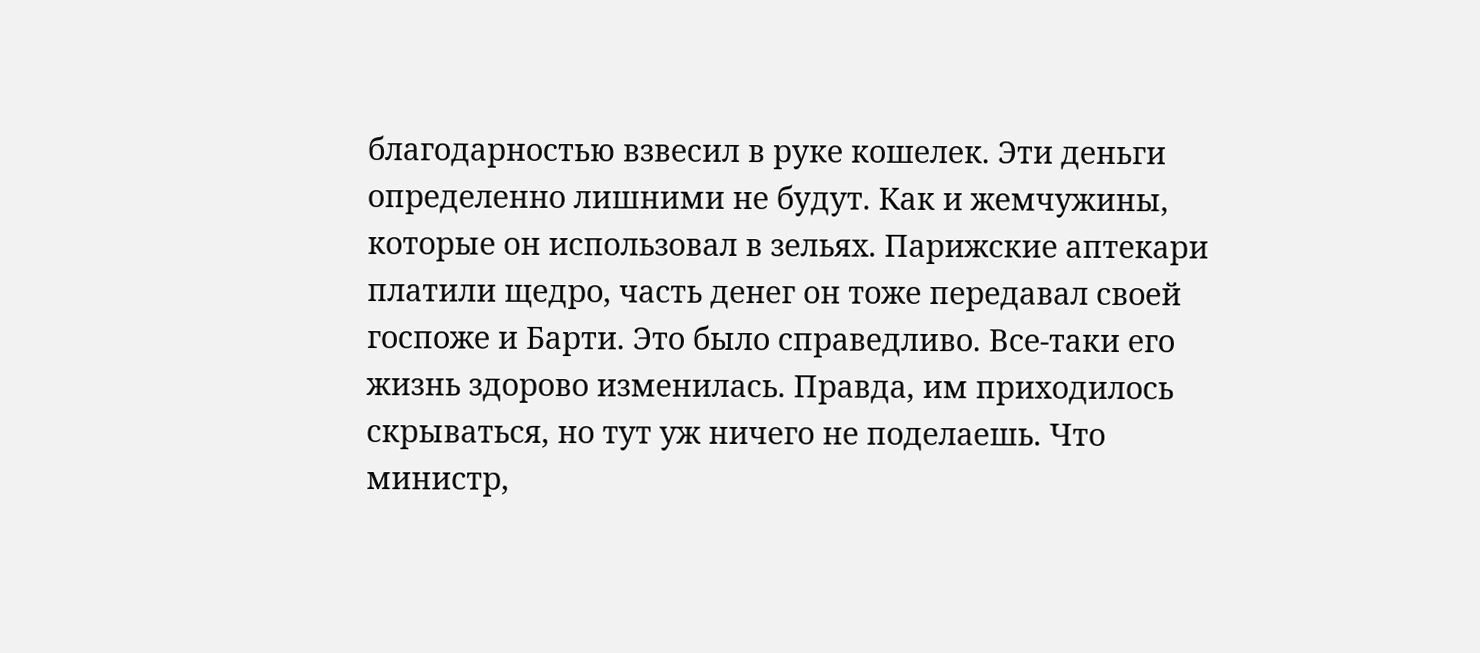благодарностью взвесил в руке кошелек. Эти деньги определенно лишними не будут. Как и жемчужины, которые он использовал в зельях. Парижские аптекари платили щедро, часть денег он тоже передавал своей госпоже и Барти. Это было справедливо. Все-таки его жизнь здорово изменилась. Правда, им приходилось скрываться, но тут уж ничего не поделаешь. Что министр,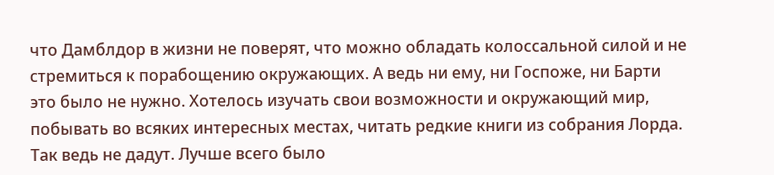что Дамблдор в жизни не поверят, что можно обладать колоссальной силой и не стремиться к порабощению окружающих. А ведь ни ему, ни Госпоже, ни Барти это было не нужно. Хотелось изучать свои возможности и окружающий мир, побывать во всяких интересных местах, читать редкие книги из собрания Лорда. Так ведь не дадут. Лучше всего было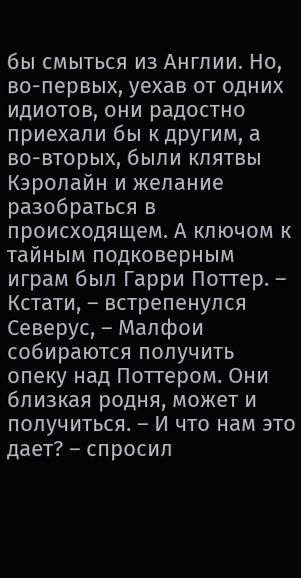бы смыться из Англии. Но, во-первых, уехав от одних идиотов, они радостно приехали бы к другим, а во-вторых, были клятвы Кэролайн и желание разобраться в происходящем. А ключом к тайным подковерным играм был Гарри Поттер. – Кстати, – встрепенулся Северус, – Малфои собираются получить опеку над Поттером. Они близкая родня, может и получиться. – И что нам это дает? – спросил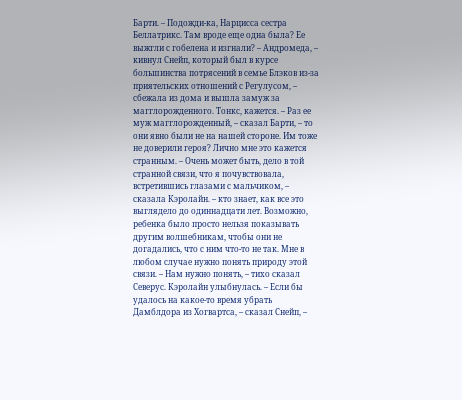Барти. – Подожди-ка, Нарцисса сестра Беллатрикс. Там вроде еще одна была? Ее выжгли с гобелена и изгнали? – Андромеда, – кивнул Снейп, который был в курсе большинства потрясений в семье Блэков из-за приятельских отношений с Регулусом, – сбежала из дома и вышла замуж за магглорожденного. Тонкс, кажется. – Раз ее муж магглорожденный, – сказал Барти, – то они явно были не на нашей стороне. Им тоже не доверили героя? Лично мне это кажется странным. – Очень может быть, дело в той странной связи, что я почувствовала, встретившись глазами с мальчиком, – сказала Кэролайн. – кто знает, как все это выглядело до одиннадцати лет. Возможно, ребенка было просто нельзя показывать другим волшебникам, чтобы они не догадались, что с ним что-то не так. Мне в любом случае нужно понять природу этой связи. – Нам нужно понять, – тихо сказал Северус. Кэролайн улыбнулась. – Если бы удалось на какое-то время убрать Дамблдора из Хогвартса, – сказал Снейп, –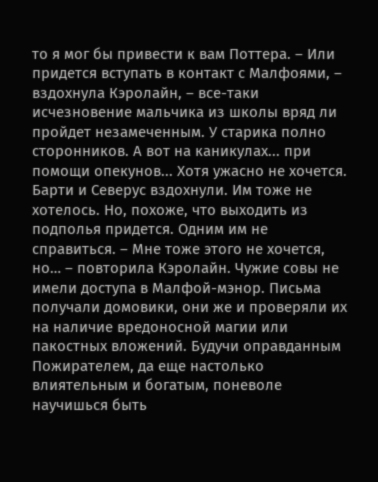то я мог бы привести к вам Поттера. – Или придется вступать в контакт с Малфоями, – вздохнула Кэролайн, – все-таки исчезновение мальчика из школы вряд ли пройдет незамеченным. У старика полно сторонников. А вот на каникулах... при помощи опекунов... Хотя ужасно не хочется. Барти и Северус вздохнули. Им тоже не хотелось. Но, похоже, что выходить из подполья придется. Одним им не справиться. – Мне тоже этого не хочется, но… – повторила Кэролайн. Чужие совы не имели доступа в Малфой-мэнор. Письма получали домовики, они же и проверяли их на наличие вредоносной магии или пакостных вложений. Будучи оправданным Пожирателем, да еще настолько влиятельным и богатым, поневоле научишься быть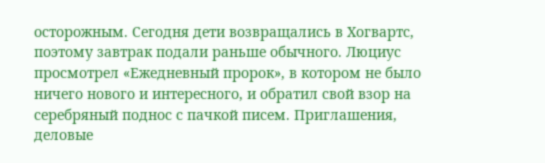осторожным. Сегодня дети возвращались в Хогвартс, поэтому завтрак подали раньше обычного. Люциус просмотрел «Ежедневный пророк», в котором не было ничего нового и интересного, и обратил свой взор на серебряный поднос с пачкой писем. Приглашения, деловые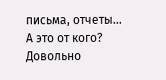письма, отчеты... А это от кого? Довольно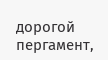дорогой пергамент,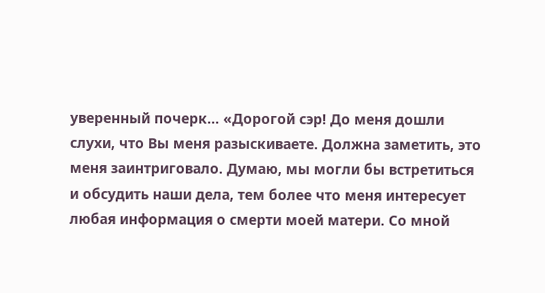уверенный почерк... «Дорогой сэр! До меня дошли слухи, что Вы меня разыскиваете. Должна заметить, это меня заинтриговало. Думаю, мы могли бы встретиться и обсудить наши дела, тем более что меня интересует любая информация о смерти моей матери. Со мной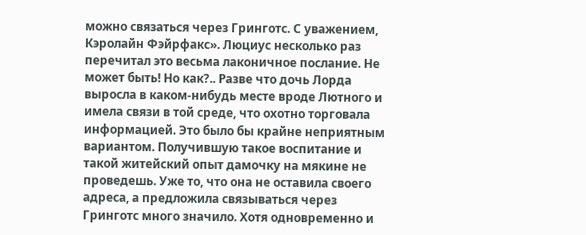можно связаться через Гринготс. С уважением, Кэролайн Фэйрфакс». Люциус несколько раз перечитал это весьма лаконичное послание. Не может быть! Но как?.. Разве что дочь Лорда выросла в каком-нибудь месте вроде Лютного и имела связи в той среде, что охотно торговала информацией. Это было бы крайне неприятным вариантом. Получившую такое воспитание и такой житейский опыт дамочку на мякине не проведешь. Уже то, что она не оставила своего адреса, а предложила связываться через Гринготс много значило. Хотя одновременно и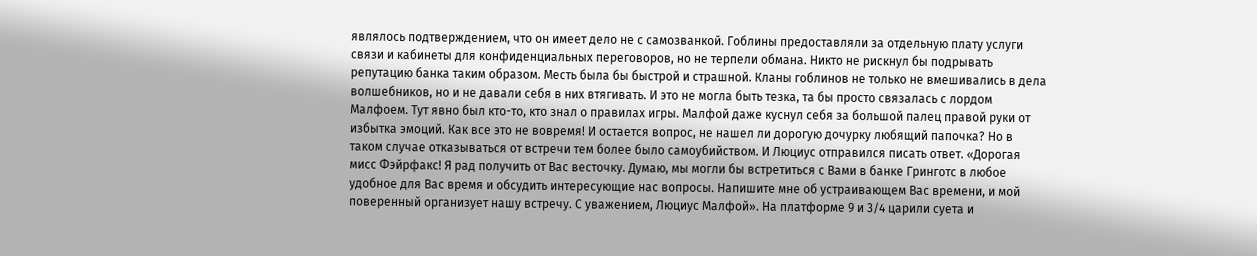являлось подтверждением, что он имеет дело не с самозванкой. Гоблины предоставляли за отдельную плату услуги связи и кабинеты для конфиденциальных переговоров, но не терпели обмана. Никто не рискнул бы подрывать репутацию банка таким образом. Месть была бы быстрой и страшной. Кланы гоблинов не только не вмешивались в дела волшебников, но и не давали себя в них втягивать. И это не могла быть тезка, та бы просто связалась с лордом Малфоем. Тут явно был кто-то, кто знал о правилах игры. Малфой даже куснул себя за большой палец правой руки от избытка эмоций. Как все это не вовремя! И остается вопрос, не нашел ли дорогую дочурку любящий папочка? Но в таком случае отказываться от встречи тем более было самоубийством. И Люциус отправился писать ответ. «Дорогая мисс Фэйрфакс! Я рад получить от Вас весточку. Думаю, мы могли бы встретиться с Вами в банке Гринготс в любое удобное для Вас время и обсудить интересующие нас вопросы. Напишите мне об устраивающем Вас времени, и мой поверенный организует нашу встречу. С уважением, Люциус Малфой». На платформе 9 и 3/4 царили суета и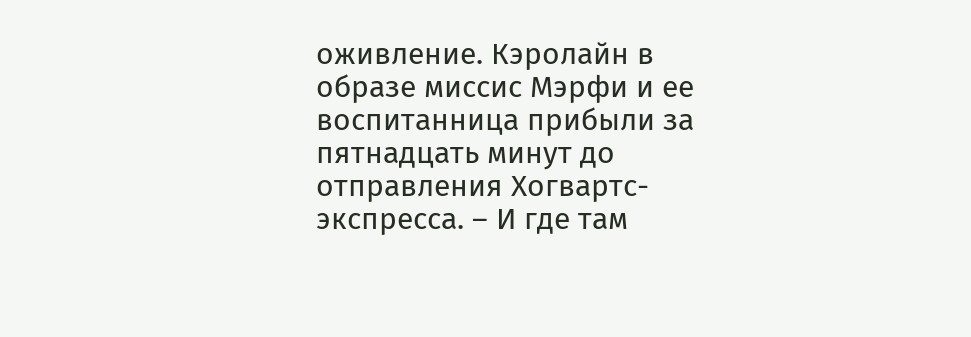оживление. Кэролайн в образе миссис Мэрфи и ее воспитанница прибыли за пятнадцать минут до отправления Хогвартс-экспресса. – И где там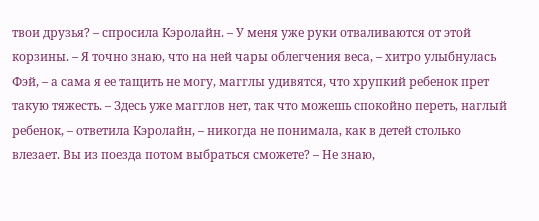твои друзья? – спросила Кэролайн. – У меня уже руки отваливаются от этой корзины. – Я точно знаю, что на ней чары облегчения веса, – хитро улыбнулась Фэй, – а сама я ее тащить не могу, магглы удивятся, что хрупкий ребенок прет такую тяжесть. – Здесь уже магглов нет, так что можешь спокойно переть, наглый ребенок, – ответила Кэролайн, – никогда не понимала, как в детей столько влезает. Вы из поезда потом выбраться сможете? – Не знаю,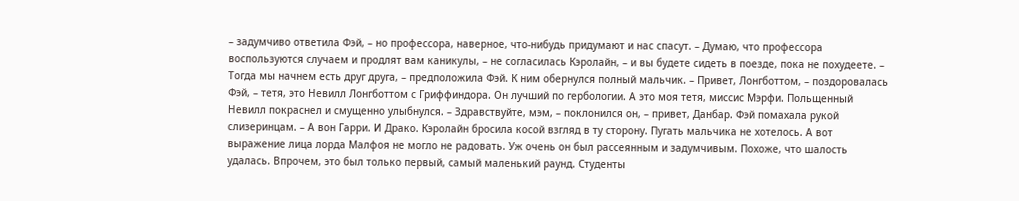– задумчиво ответила Фэй, – но профессора, наверное, что-нибудь придумают и нас спасут. – Думаю, что профессора воспользуются случаем и продлят вам каникулы, – не согласилась Кэролайн, – и вы будете сидеть в поезде, пока не похудеете. – Тогда мы начнем есть друг друга, – предположила Фэй. К ним обернулся полный мальчик. – Привет, Лонгботтом, – поздоровалась Фэй, – тетя, это Невилл Лонгботтом с Гриффиндора. Он лучший по гербологии. А это моя тетя, миссис Мэрфи. Польщенный Невилл покраснел и смущенно улыбнулся. – Здравствуйте, мэм, – поклонился он, – привет, Данбар. Фэй помахала рукой слизеринцам. – А вон Гарри. И Драко. Кэролайн бросила косой взгляд в ту сторону. Пугать мальчика не хотелось. А вот выражение лица лорда Малфоя не могло не радовать. Уж очень он был рассеянным и задумчивым. Похоже, что шалость удалась. Впрочем, это был только первый, самый маленький раунд. Студенты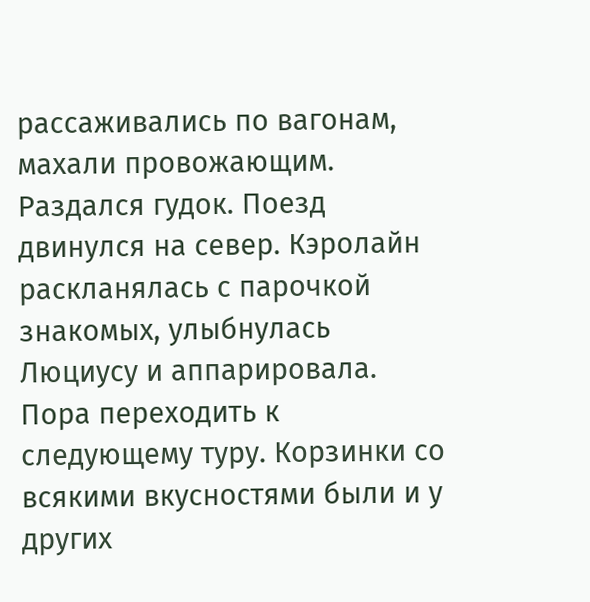рассаживались по вагонам, махали провожающим. Раздался гудок. Поезд двинулся на север. Кэролайн раскланялась с парочкой знакомых, улыбнулась Люциусу и аппарировала. Пора переходить к следующему туру. Корзинки со всякими вкусностями были и у других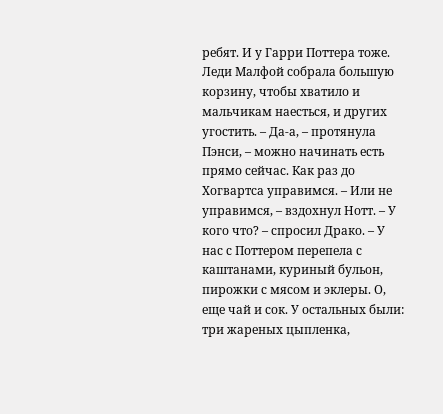ребят. И у Гарри Поттера тоже. Леди Малфой собрала большую корзину, чтобы хватило и мальчикам наесться, и других угостить. – Да-а, – протянула Пэнси, – можно начинать есть прямо сейчас. Как раз до Хогвартса управимся. – Или не управимся, – вздохнул Нотт. – У кого что? – спросил Драко. – У нас с Поттером перепела с каштанами, куриный бульон, пирожки с мясом и эклеры. О, еще чай и сок. У остальных были: три жареных цыпленка,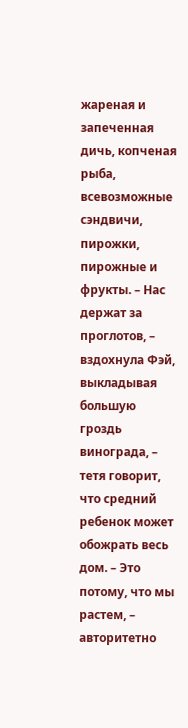жареная и запеченная дичь, копченая рыба, всевозможные сэндвичи, пирожки, пирожные и фрукты. – Нас держат за проглотов, – вздохнула Фэй, выкладывая большую гроздь винограда, – тетя говорит, что средний ребенок может обожрать весь дом. – Это потому, что мы растем, – авторитетно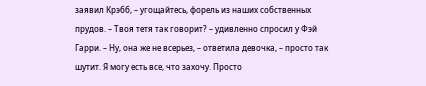заявил Крэбб, – угощайтесь, форель из наших собственных прудов. – Твоя тетя так говорит? – удивленно спросил у Фэй Гарри. – Ну, она же не всерьез, – ответила девочка, – просто так шутит. Я могу есть все, что захочу. Просто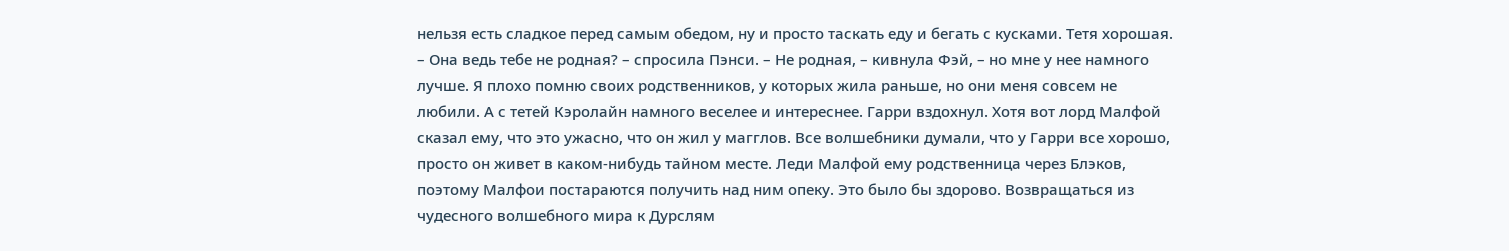нельзя есть сладкое перед самым обедом, ну и просто таскать еду и бегать с кусками. Тетя хорошая. – Она ведь тебе не родная? – спросила Пэнси. – Не родная, – кивнула Фэй, – но мне у нее намного лучше. Я плохо помню своих родственников, у которых жила раньше, но они меня совсем не любили. А с тетей Кэролайн намного веселее и интереснее. Гарри вздохнул. Хотя вот лорд Малфой сказал ему, что это ужасно, что он жил у магглов. Все волшебники думали, что у Гарри все хорошо, просто он живет в каком-нибудь тайном месте. Леди Малфой ему родственница через Блэков, поэтому Малфои постараются получить над ним опеку. Это было бы здорово. Возвращаться из чудесного волшебного мира к Дурслям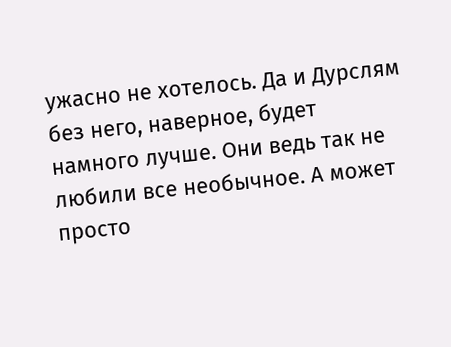ужасно не хотелось. Да и Дурслям без него, наверное, будет намного лучше. Они ведь так не любили все необычное. А может просто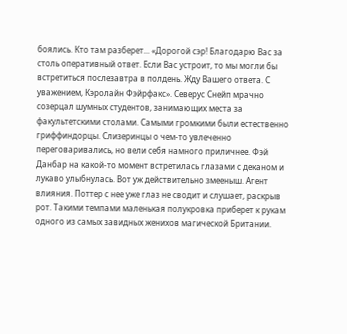боялись. Кто там разберет... «Дорогой сэр! Благодарю Вас за столь оперативный ответ. Если Вас устроит, то мы могли бы встретиться послезавтра в полдень. Жду Вашего ответа. С уважением, Кэролайн Фэйрфакс». Северус Снейп мрачно созерцал шумных студентов, занимающих места за факультетскими столами. Самыми громкими были естественно гриффиндорцы. Слизеринцы о чем-то увлеченно переговаривались, но вели себя намного приличнее. Фэй Данбар на какой-то момент встретилась глазами с деканом и лукаво улыбнулась. Вот уж действительно змееныш. Агент влияния. Поттер с нее уже глаз не сводит и слушает, раскрыв рот. Такими темпами маленькая полукровка приберет к рукам одного из самых завидных женихов магической Британии.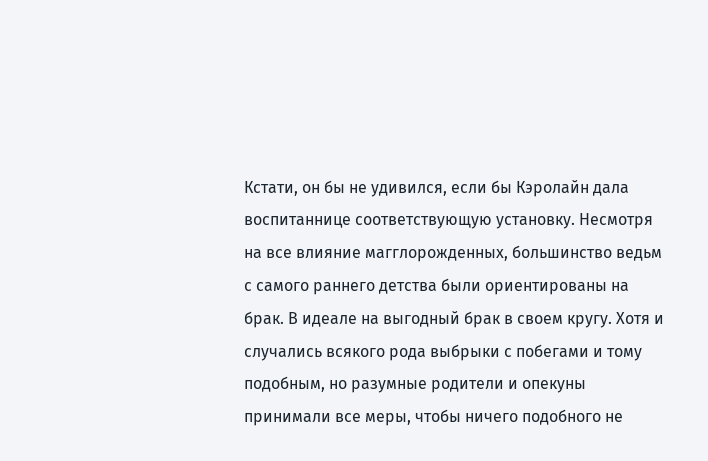Кстати, он бы не удивился, если бы Кэролайн дала воспитаннице соответствующую установку. Несмотря на все влияние магглорожденных, большинство ведьм с самого раннего детства были ориентированы на брак. В идеале на выгодный брак в своем кругу. Хотя и случались всякого рода выбрыки с побегами и тому подобным, но разумные родители и опекуны принимали все меры, чтобы ничего подобного не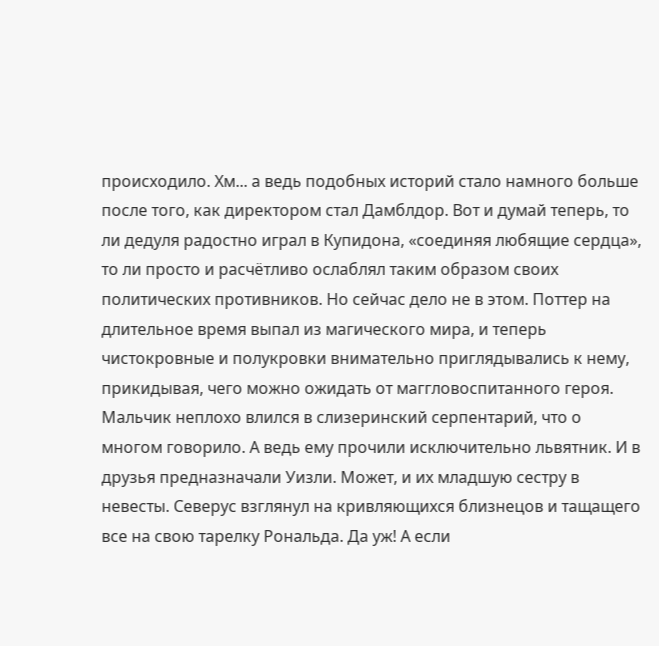происходило. Хм... а ведь подобных историй стало намного больше после того, как директором стал Дамблдор. Вот и думай теперь, то ли дедуля радостно играл в Купидона, «соединяя любящие сердца», то ли просто и расчётливо ослаблял таким образом своих политических противников. Но сейчас дело не в этом. Поттер на длительное время выпал из магического мира, и теперь чистокровные и полукровки внимательно приглядывались к нему, прикидывая, чего можно ожидать от маггловоспитанного героя. Мальчик неплохо влился в слизеринский серпентарий, что о многом говорило. А ведь ему прочили исключительно львятник. И в друзья предназначали Уизли. Может, и их младшую сестру в невесты. Северус взглянул на кривляющихся близнецов и тащащего все на свою тарелку Рональда. Да уж! А если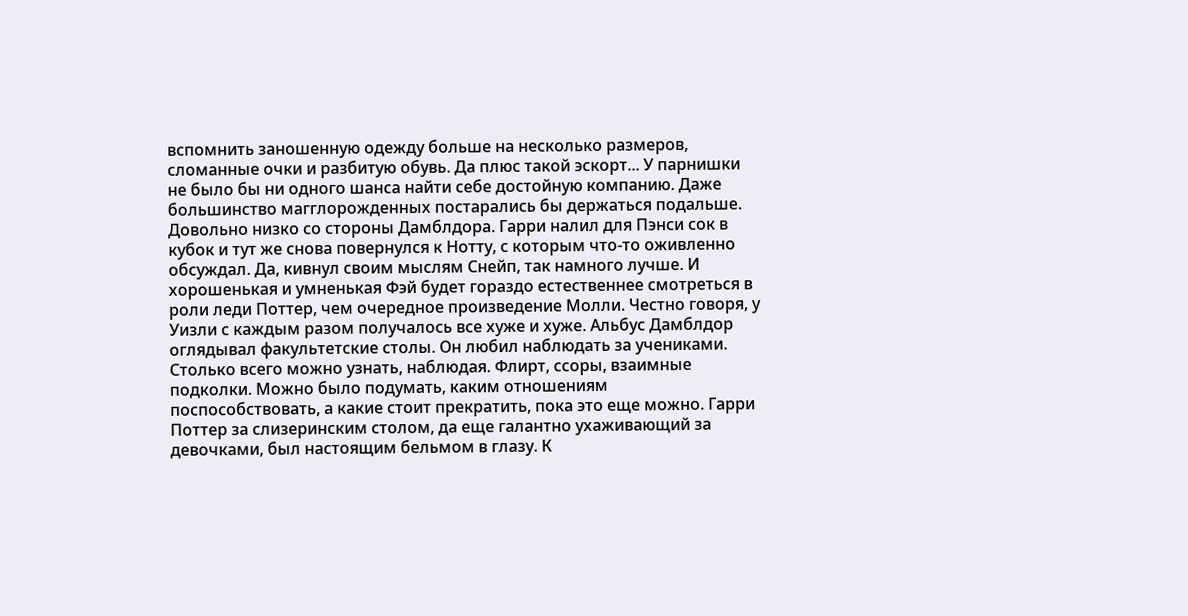вспомнить заношенную одежду больше на несколько размеров, сломанные очки и разбитую обувь. Да плюс такой эскорт... У парнишки не было бы ни одного шанса найти себе достойную компанию. Даже большинство магглорожденных постарались бы держаться подальше. Довольно низко со стороны Дамблдора. Гарри налил для Пэнси сок в кубок и тут же снова повернулся к Нотту, с которым что-то оживленно обсуждал. Да, кивнул своим мыслям Снейп, так намного лучше. И хорошенькая и умненькая Фэй будет гораздо естественнее смотреться в роли леди Поттер, чем очередное произведение Молли. Честно говоря, у Уизли с каждым разом получалось все хуже и хуже. Альбус Дамблдор оглядывал факультетские столы. Он любил наблюдать за учениками. Столько всего можно узнать, наблюдая. Флирт, ссоры, взаимные подколки. Можно было подумать, каким отношениям поспособствовать, а какие стоит прекратить, пока это еще можно. Гарри Поттер за слизеринским столом, да еще галантно ухаживающий за девочками, был настоящим бельмом в глазу. К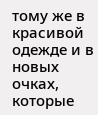тому же в красивой одежде и в новых очках, которые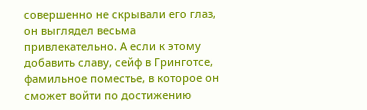совершенно не скрывали его глаз, он выглядел весьма привлекательно. А если к этому добавить славу, сейф в Гринготсе, фамильное поместье, в которое он сможет войти по достижению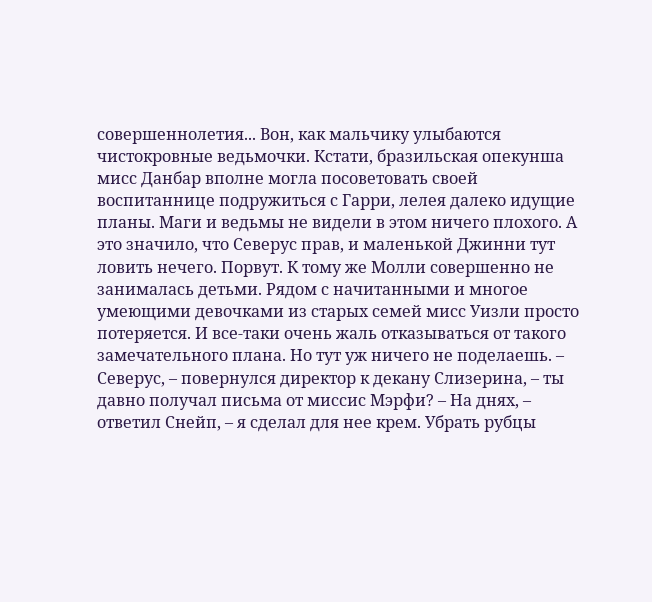совершеннолетия... Вон, как мальчику улыбаются чистокровные ведьмочки. Кстати, бразильская опекунша мисс Данбар вполне могла посоветовать своей воспитаннице подружиться с Гарри, лелея далеко идущие планы. Маги и ведьмы не видели в этом ничего плохого. А это значило, что Северус прав, и маленькой Джинни тут ловить нечего. Порвут. К тому же Молли совершенно не занималась детьми. Рядом с начитанными и многое умеющими девочками из старых семей мисс Уизли просто потеряется. И все-таки очень жаль отказываться от такого замечательного плана. Но тут уж ничего не поделаешь. – Северус, – повернулся директор к декану Слизерина, – ты давно получал письма от миссис Мэрфи? – На днях, – ответил Снейп, – я сделал для нее крем. Убрать рубцы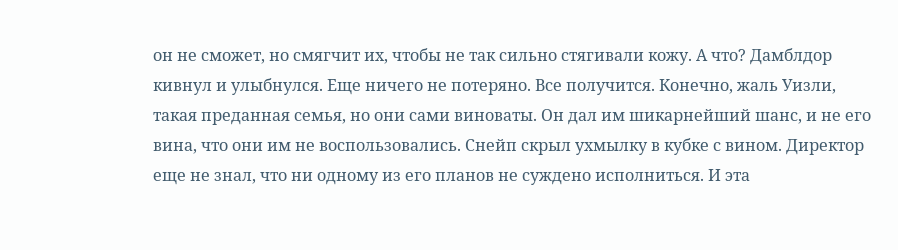он не сможет, но смягчит их, чтобы не так сильно стягивали кожу. А что? Дамблдор кивнул и улыбнулся. Еще ничего не потеряно. Все получится. Конечно, жаль Уизли, такая преданная семья, но они сами виноваты. Он дал им шикарнейший шанс, и не его вина, что они им не воспользовались. Снейп скрыл ухмылку в кубке с вином. Директор еще не знал, что ни одному из его планов не суждено исполниться. И эта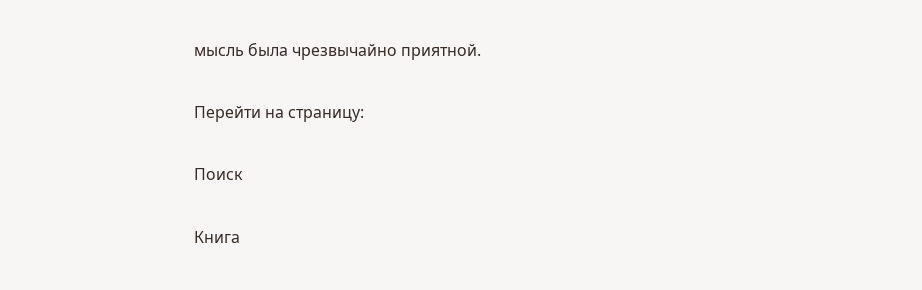мысль была чрезвычайно приятной.

Перейти на страницу:

Поиск

Книга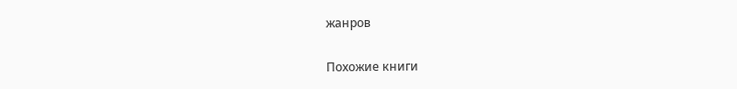жанров

Похожие книги